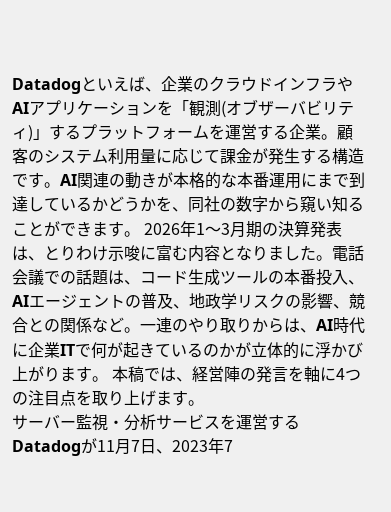Datadogといえば、企業のクラウドインフラやAIアプリケーションを「観測(オブザーバビリティ)」するプラットフォームを運営する企業。顧客のシステム利用量に応じて課金が発生する構造です。AI関連の動きが本格的な本番運用にまで到達しているかどうかを、同社の数字から窺い知ることができます。 2026年1〜3月期の決算発表は、とりわけ示唆に富む内容となりました。電話会議での話題は、コード生成ツールの本番投入、AIエージェントの普及、地政学リスクの影響、競合との関係など。一連のやり取りからは、AI時代に企業ITで何が起きているのかが立体的に浮かび上がります。 本稿では、経営陣の発言を軸に4つの注目点を取り上げます。
サーバー監視・分析サービスを運営するDatadogが11月7日、2023年7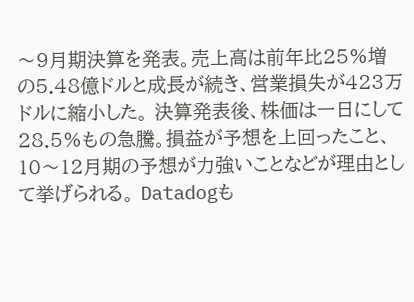〜9月期決算を発表。売上高は前年比25%増の5.48億ドルと成長が続き、営業損失が423万ドルに縮小した。 決算発表後、株価は一日にして28.5%もの急騰。損益が予想を上回ったこと、10〜12月期の予想が力強いことなどが理由として挙げられる。 Datadogも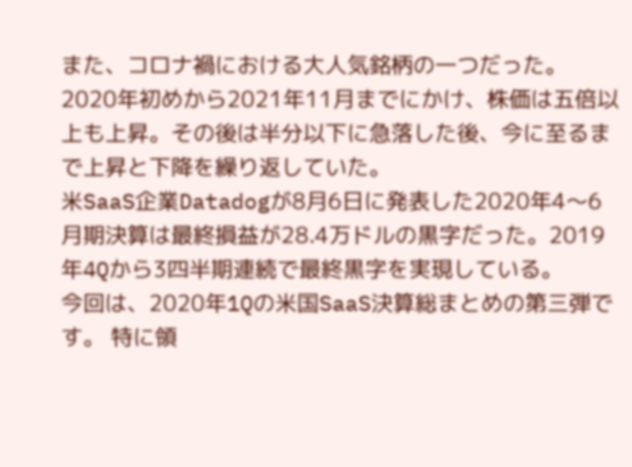また、コロナ禍における大人気銘柄の一つだった。2020年初めから2021年11月までにかけ、株価は五倍以上も上昇。その後は半分以下に急落した後、今に至るまで上昇と下降を繰り返していた。
米SaaS企業Datadogが8月6日に発表した2020年4〜6月期決算は最終損益が28.4万ドルの黒字だった。2019年4Qから3四半期連続で最終黒字を実現している。
今回は、2020年1Qの米国SaaS決算総まとめの第三弾です。 特に領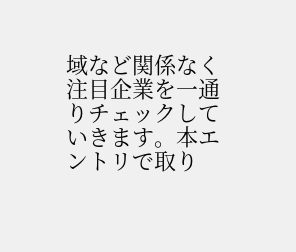域など関係なく注目企業を一通りチェックしていきます。本エントリで取り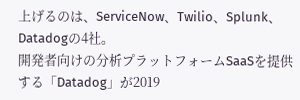上げるのは、ServiceNow、Twilio、Splunk、Datadogの4社。
開発者向けの分析プラットフォームSaaSを提供する「Datadog」が2019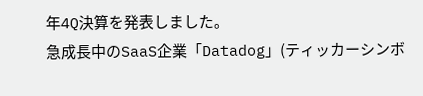年4Q決算を発表しました。
急成長中のSaaS企業「Datadog」(ティッカーシンボ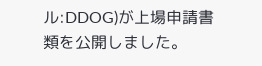ル:DDOG)が上場申請書類を公開しました。